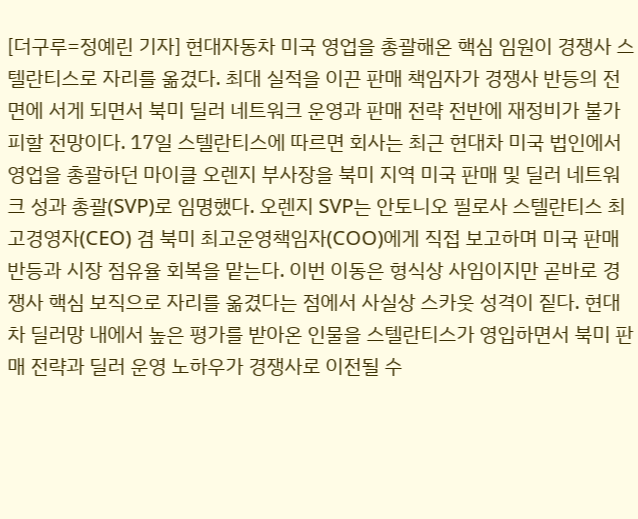[더구루=정예린 기자] 현대자동차 미국 영업을 총괄해온 핵심 임원이 경쟁사 스텔란티스로 자리를 옮겼다. 최대 실적을 이끈 판매 책임자가 경쟁사 반등의 전면에 서게 되면서 북미 딜러 네트워크 운영과 판매 전략 전반에 재정비가 불가피할 전망이다. 17일 스텔란티스에 따르면 회사는 최근 현대차 미국 법인에서 영업을 총괄하던 마이클 오렌지 부사장을 북미 지역 미국 판매 및 딜러 네트워크 성과 총괄(SVP)로 임명했다. 오렌지 SVP는 안토니오 필로사 스텔란티스 최고경영자(CEO) 겸 북미 최고운영책임자(COO)에게 직접 보고하며 미국 판매 반등과 시장 점유율 회복을 맡는다. 이번 이동은 형식상 사임이지만 곧바로 경쟁사 핵심 보직으로 자리를 옮겼다는 점에서 사실상 스카웃 성격이 짙다. 현대차 딜러망 내에서 높은 평가를 받아온 인물을 스텔란티스가 영입하면서 북미 판매 전략과 딜러 운영 노하우가 경쟁사로 이전될 수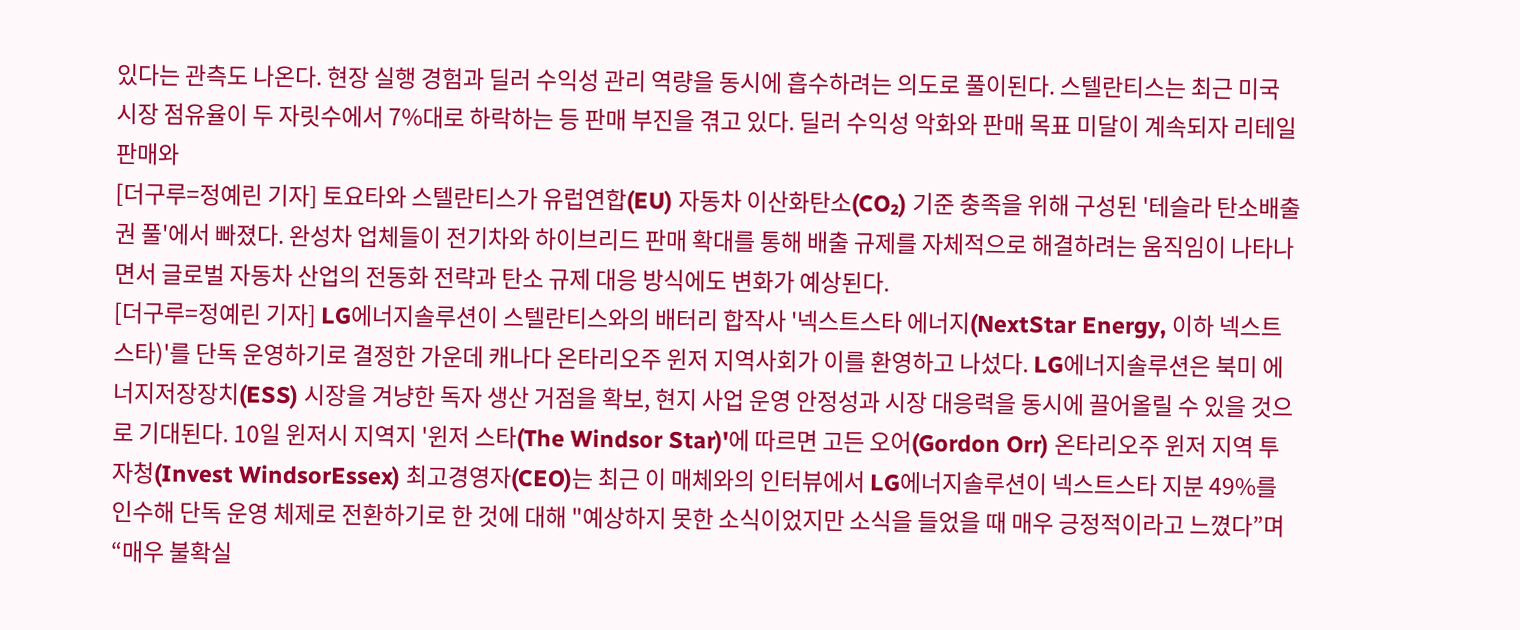있다는 관측도 나온다. 현장 실행 경험과 딜러 수익성 관리 역량을 동시에 흡수하려는 의도로 풀이된다. 스텔란티스는 최근 미국 시장 점유율이 두 자릿수에서 7%대로 하락하는 등 판매 부진을 겪고 있다. 딜러 수익성 악화와 판매 목표 미달이 계속되자 리테일 판매와
[더구루=정예린 기자] 토요타와 스텔란티스가 유럽연합(EU) 자동차 이산화탄소(CO₂) 기준 충족을 위해 구성된 '테슬라 탄소배출권 풀'에서 빠졌다. 완성차 업체들이 전기차와 하이브리드 판매 확대를 통해 배출 규제를 자체적으로 해결하려는 움직임이 나타나면서 글로벌 자동차 산업의 전동화 전략과 탄소 규제 대응 방식에도 변화가 예상된다.
[더구루=정예린 기자] LG에너지솔루션이 스텔란티스와의 배터리 합작사 '넥스트스타 에너지(NextStar Energy, 이하 넥스트스타)'를 단독 운영하기로 결정한 가운데 캐나다 온타리오주 윈저 지역사회가 이를 환영하고 나섰다. LG에너지솔루션은 북미 에너지저장장치(ESS) 시장을 겨냥한 독자 생산 거점을 확보, 현지 사업 운영 안정성과 시장 대응력을 동시에 끌어올릴 수 있을 것으로 기대된다. 10일 윈저시 지역지 '윈저 스타(The Windsor Star)'에 따르면 고든 오어(Gordon Orr) 온타리오주 윈저 지역 투자청(Invest WindsorEssex) 최고경영자(CEO)는 최근 이 매체와의 인터뷰에서 LG에너지솔루션이 넥스트스타 지분 49%를 인수해 단독 운영 체제로 전환하기로 한 것에 대해 "예상하지 못한 소식이었지만 소식을 들었을 때 매우 긍정적이라고 느꼈다”며 “매우 불확실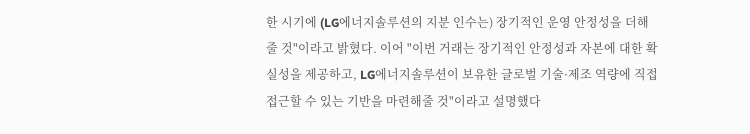한 시기에 (LG에너지솔루션의 지분 인수는) 장기적인 운영 안정성을 더해줄 것"이라고 밝혔다. 이어 "이번 거래는 장기적인 안정성과 자본에 대한 확실성을 제공하고, LG에너지솔루션이 보유한 글로벌 기술·제조 역량에 직접 접근할 수 있는 기반을 마련해줄 것"이라고 설명했다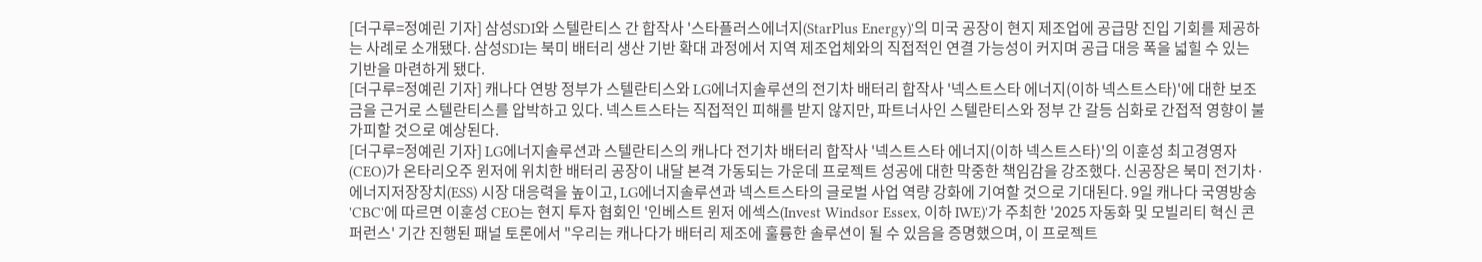[더구루=정예린 기자] 삼성SDI와 스텔란티스 간 합작사 '스타플러스에너지(StarPlus Energy)'의 미국 공장이 현지 제조업에 공급망 진입 기회를 제공하는 사례로 소개됐다. 삼성SDI는 북미 배터리 생산 기반 확대 과정에서 지역 제조업체와의 직접적인 연결 가능성이 커지며 공급 대응 폭을 넓힐 수 있는 기반을 마련하게 됐다.
[더구루=정예린 기자] 캐나다 연방 정부가 스텔란티스와 LG에너지솔루션의 전기차 배터리 합작사 '넥스트스타 에너지(이하 넥스트스타)'에 대한 보조금을 근거로 스텔란티스를 압박하고 있다. 넥스트스타는 직접적인 피해를 받지 않지만, 파트너사인 스텔란티스와 정부 간 갈등 심화로 간접적 영향이 불가피할 것으로 예상된다.
[더구루=정예린 기자] LG에너지솔루션과 스텔란티스의 캐나다 전기차 배터리 합작사 '넥스트스타 에너지(이하 넥스트스타)'의 이훈성 최고경영자(CEO)가 온타리오주 윈저에 위치한 배터리 공장이 내달 본격 가동되는 가운데 프로젝트 성공에 대한 막중한 책임감을 강조했다. 신공장은 북미 전기차·에너지저장장치(ESS) 시장 대응력을 높이고, LG에너지솔루션과 넥스트스타의 글로벌 사업 역량 강화에 기여할 것으로 기대된다. 9일 캐나다 국영방송 'CBC'에 따르면 이훈성 CEO는 현지 투자 협회인 '인베스트 윈저 에섹스(Invest Windsor Essex, 이하 IWE)'가 주최한 '2025 자동화 및 모빌리티 혁신 콘퍼런스' 기간 진행된 패널 토론에서 "우리는 캐나다가 배터리 제조에 훌륭한 솔루션이 될 수 있음을 증명했으며, 이 프로젝트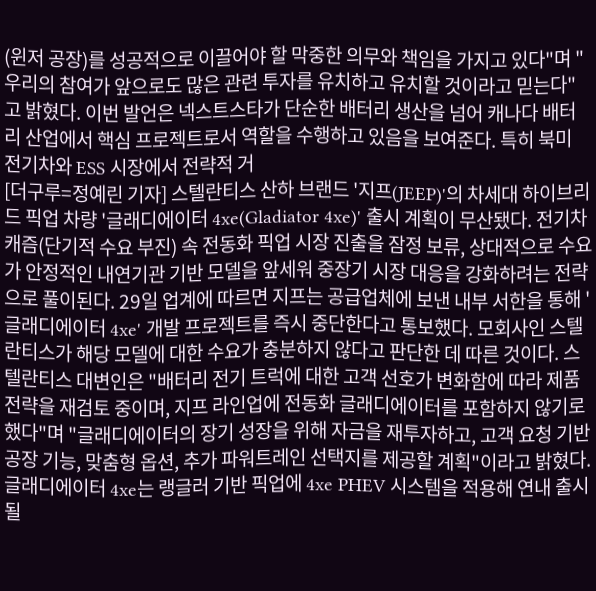(윈저 공장)를 성공적으로 이끌어야 할 막중한 의무와 책임을 가지고 있다"며 "우리의 참여가 앞으로도 많은 관련 투자를 유치하고 유치할 것이라고 믿는다"고 밝혔다. 이번 발언은 넥스트스타가 단순한 배터리 생산을 넘어 캐나다 배터리 산업에서 핵심 프로젝트로서 역할을 수행하고 있음을 보여준다. 특히 북미 전기차와 ESS 시장에서 전략적 거
[더구루=정예린 기자] 스텔란티스 산하 브랜드 '지프(JEEP)'의 차세대 하이브리드 픽업 차량 '글래디에이터 4xe(Gladiator 4xe)' 출시 계획이 무산됐다. 전기차 캐즘(단기적 수요 부진) 속 전동화 픽업 시장 진출을 잠정 보류, 상대적으로 수요가 안정적인 내연기관 기반 모델을 앞세워 중장기 시장 대응을 강화하려는 전략으로 풀이된다. 29일 업계에 따르면 지프는 공급업체에 보낸 내부 서한을 통해 '글래디에이터 4xe' 개발 프로젝트를 즉시 중단한다고 통보했다. 모회사인 스텔란티스가 해당 모델에 대한 수요가 충분하지 않다고 판단한 데 따른 것이다. 스텔란티스 대변인은 "배터리 전기 트럭에 대한 고객 선호가 변화함에 따라 제품 전략을 재검토 중이며, 지프 라인업에 전동화 글래디에이터를 포함하지 않기로 했다"며 "글래디에이터의 장기 성장을 위해 자금을 재투자하고, 고객 요청 기반 공장 기능, 맞춤형 옵션, 추가 파워트레인 선택지를 제공할 계획"이라고 밝혔다. 글래디에이터 4xe는 랭글러 기반 픽업에 4xe PHEV 시스템을 적용해 연내 출시될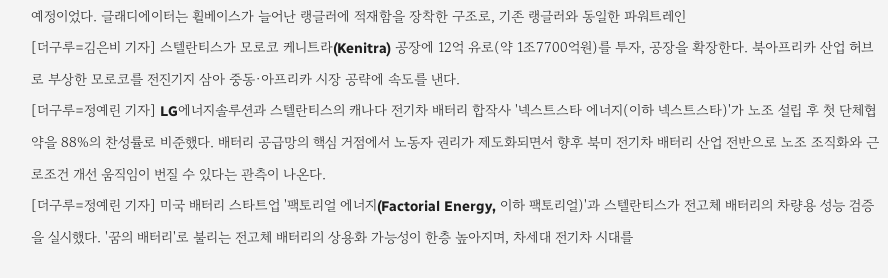예정이었다. 글래디에이터는 휠베이스가 늘어난 랭글러에 적재함을 장착한 구조로, 기존 랭글러와 동일한 파워트레인
[더구루=김은비 기자] 스텔란티스가 모로코 케니트라(Kenitra) 공장에 12억 유로(약 1조7700억원)를 투자, 공장을 확장한다. 북아프리카 산업 허브로 부상한 모로코를 전진기지 삼아 중동·아프리카 시장 공략에 속도를 낸다.
[더구루=정예린 기자] LG에너지솔루션과 스텔란티스의 캐나다 전기차 배터리 합작사 '넥스트스타 에너지(이하 넥스트스타)'가 노조 설립 후 첫 단체협약을 88%의 찬성률로 비준했다. 배터리 공급망의 핵심 거점에서 노동자 권리가 제도화되면서 향후 북미 전기차 배터리 산업 전반으로 노조 조직화와 근로조건 개선 움직임이 번질 수 있다는 관측이 나온다.
[더구루=정예린 기자] 미국 배터리 스타트업 '팩토리얼 에너지(Factorial Energy, 이하 팩토리얼)'과 스텔란티스가 전고체 배터리의 차량용 성능 검증을 실시했다. '꿈의 배터리'로 불리는 전고체 배터리의 상용화 가능성이 한층 높아지며, 차세대 전기차 시대를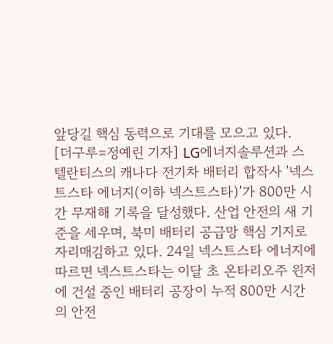앞당길 핵심 동력으로 기대를 모으고 있다.
[더구루=정예린 기자] LG에너지솔루션과 스텔란티스의 캐나다 전기차 배터리 합작사 '넥스트스타 에너지(이하 넥스트스타)'가 800만 시간 무재해 기록을 달성했다. 산업 안전의 새 기준을 세우며, 북미 배터리 공급망 핵심 기지로 자리매김하고 있다. 24일 넥스트스타 에너지에 따르면 넥스트스타는 이달 초 온타리오주 윈저에 건설 중인 배터리 공장이 누적 800만 시간의 안전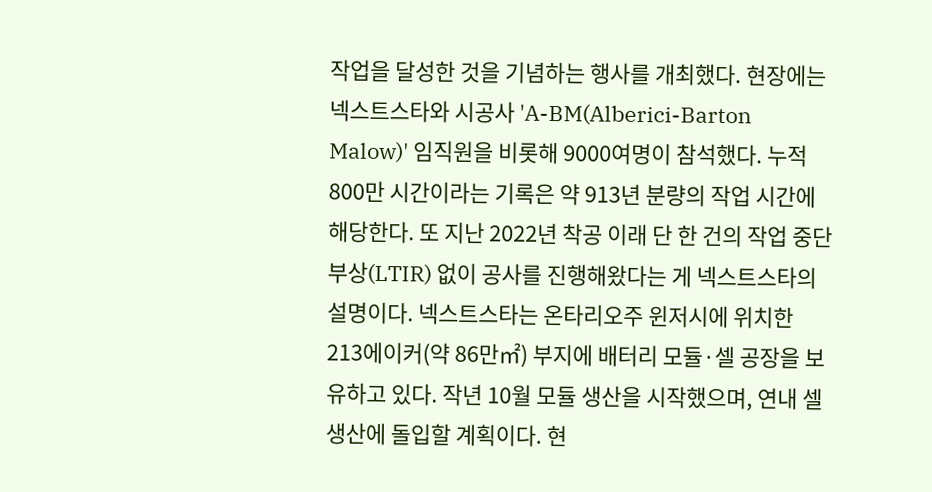작업을 달성한 것을 기념하는 행사를 개최했다. 현장에는 넥스트스타와 시공사 'A-BM(Alberici-Barton Malow)' 임직원을 비롯해 9000여명이 참석했다. 누적 800만 시간이라는 기록은 약 913년 분량의 작업 시간에 해당한다. 또 지난 2022년 착공 이래 단 한 건의 작업 중단 부상(LTIR) 없이 공사를 진행해왔다는 게 넥스트스타의 설명이다. 넥스트스타는 온타리오주 윈저시에 위치한 213에이커(약 86만㎡) 부지에 배터리 모듈·셀 공장을 보유하고 있다. 작년 10월 모듈 생산을 시작했으며, 연내 셀 생산에 돌입할 계획이다. 현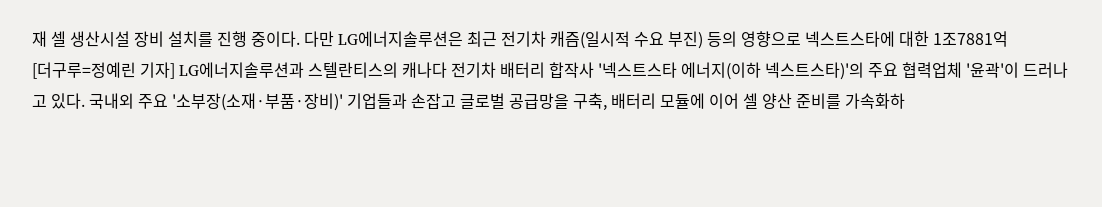재 셀 생산시설 장비 설치를 진행 중이다. 다만 LG에너지솔루션은 최근 전기차 캐즘(일시적 수요 부진) 등의 영향으로 넥스트스타에 대한 1조7881억
[더구루=정예린 기자] LG에너지솔루션과 스텔란티스의 캐나다 전기차 배터리 합작사 '넥스트스타 에너지(이하 넥스트스타)'의 주요 협력업체 '윤곽'이 드러나고 있다. 국내외 주요 '소부장(소재·부품·장비)' 기업들과 손잡고 글로벌 공급망을 구축, 배터리 모듈에 이어 셀 양산 준비를 가속화하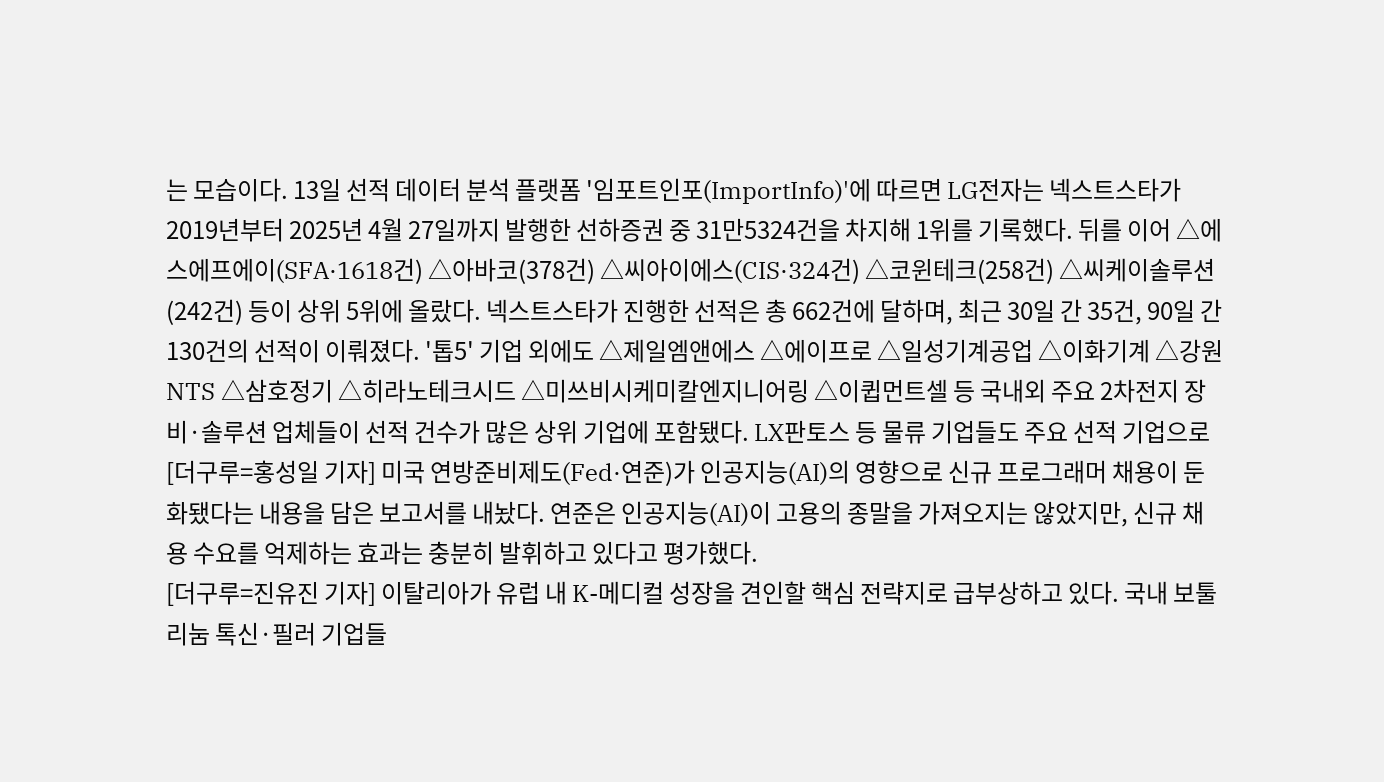는 모습이다. 13일 선적 데이터 분석 플랫폼 '임포트인포(ImportInfo)'에 따르면 LG전자는 넥스트스타가 2019년부터 2025년 4월 27일까지 발행한 선하증권 중 31만5324건을 차지해 1위를 기록했다. 뒤를 이어 △에스에프에이(SFA·1618건) △아바코(378건) △씨아이에스(CIS·324건) △코윈테크(258건) △씨케이솔루션(242건) 등이 상위 5위에 올랐다. 넥스트스타가 진행한 선적은 총 662건에 달하며, 최근 30일 간 35건, 90일 간 130건의 선적이 이뤄졌다. '톱5' 기업 외에도 △제일엠앤에스 △에이프로 △일성기계공업 △이화기계 △강원NTS △삼호정기 △히라노테크시드 △미쓰비시케미칼엔지니어링 △이큅먼트셀 등 국내외 주요 2차전지 장비·솔루션 업체들이 선적 건수가 많은 상위 기업에 포함됐다. LX판토스 등 물류 기업들도 주요 선적 기업으로
[더구루=홍성일 기자] 미국 연방준비제도(Fed·연준)가 인공지능(AI)의 영향으로 신규 프로그래머 채용이 둔화됐다는 내용을 담은 보고서를 내놨다. 연준은 인공지능(AI)이 고용의 종말을 가져오지는 않았지만, 신규 채용 수요를 억제하는 효과는 충분히 발휘하고 있다고 평가했다.
[더구루=진유진 기자] 이탈리아가 유럽 내 K-메디컬 성장을 견인할 핵심 전략지로 급부상하고 있다. 국내 보툴리눔 톡신·필러 기업들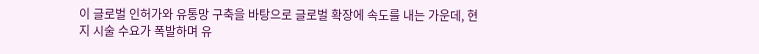이 글로벌 인허가와 유통망 구축을 바탕으로 글로벌 확장에 속도를 내는 가운데, 현지 시술 수요가 폭발하며 유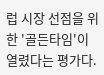럽 시장 선점을 위한 '골든타임'이 열렸다는 평가다.